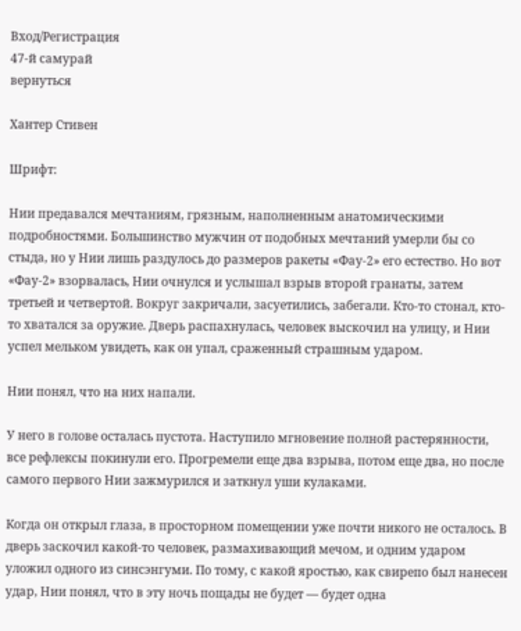Вход/Регистрация
47-й самурай
вернуться

Хантер Стивен

Шрифт:

Нии предавался мечтаниям, грязным, наполненным анатомическими подробностями. Большинство мужчин от подобных мечтаний умерли бы со стыда, но у Нии лишь раздулось до размеров ракеты «Фау-2» его естество. Но вот «Фау-2» взорвалась, Нии очнулся и услышал взрыв второй гранаты, затем третьей и четвертой. Вокруг закричали, засуетились, забегали. Кто-то стонал, кто-то хватался за оружие. Дверь распахнулась, человек выскочил на улицу, и Нии успел мельком увидеть, как он упал, сраженный страшным ударом.

Нии понял, что на них напали.

У него в голове осталась пустота. Наступило мгновение полной растерянности, все рефлексы покинули его. Прогремели еще два взрыва, потом еще два, но после самого первого Нии зажмурился и заткнул уши кулаками.

Когда он открыл глаза, в просторном помещении уже почти никого не осталось. В дверь заскочил какой-то человек, размахивающий мечом, и одним ударом уложил одного из синсэнгуми. По тому, с какой яростью, как свирепо был нанесен удар, Нии понял, что в эту ночь пощады не будет — будет одна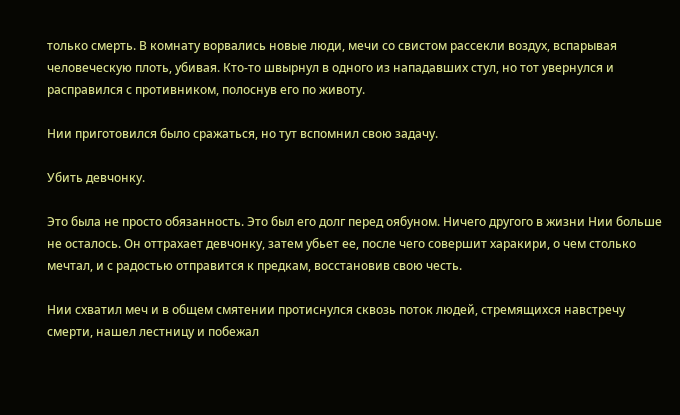только смерть. В комнату ворвались новые люди, мечи со свистом рассекли воздух, вспарывая человеческую плоть, убивая. Кто-то швырнул в одного из нападавших стул, но тот увернулся и расправился с противником, полоснув его по животу.

Нии приготовился было сражаться, но тут вспомнил свою задачу.

Убить девчонку.

Это была не просто обязанность. Это был его долг перед оябуном. Ничего другого в жизни Нии больше не осталось. Он оттрахает девчонку, затем убьет ее, после чего совершит харакири, о чем столько мечтал, и с радостью отправится к предкам, восстановив свою честь.

Нии схватил меч и в общем смятении протиснулся сквозь поток людей, стремящихся навстречу смерти, нашел лестницу и побежал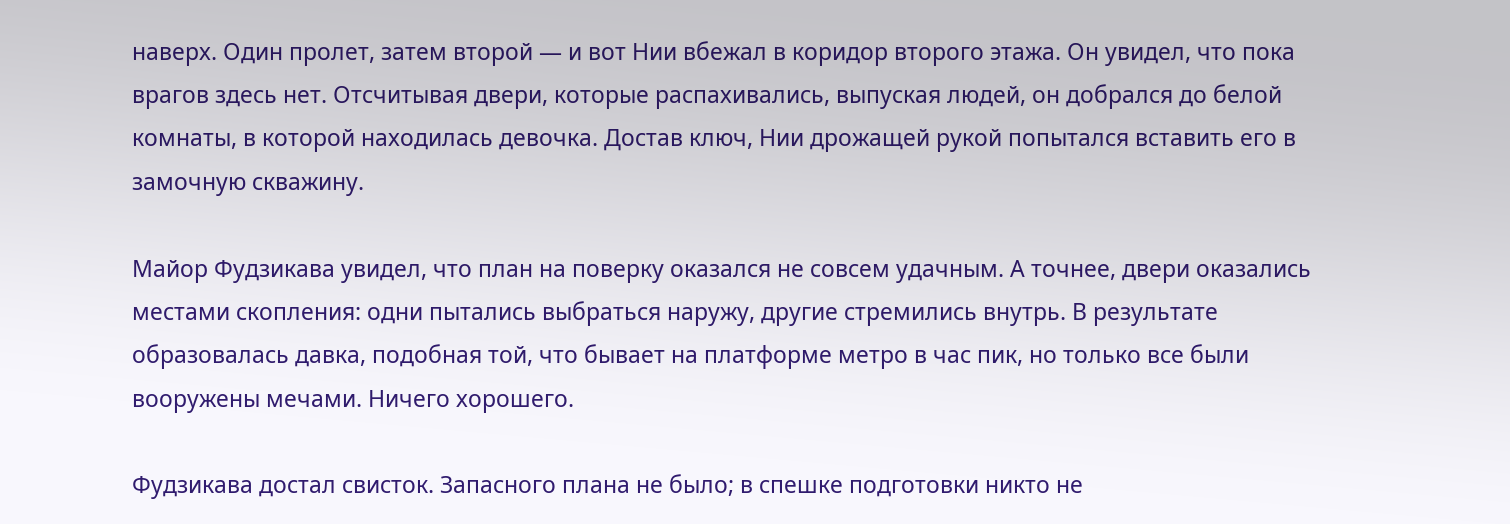наверх. Один пролет, затем второй — и вот Нии вбежал в коридор второго этажа. Он увидел, что пока врагов здесь нет. Отсчитывая двери, которые распахивались, выпуская людей, он добрался до белой комнаты, в которой находилась девочка. Достав ключ, Нии дрожащей рукой попытался вставить его в замочную скважину.

Майор Фудзикава увидел, что план на поверку оказался не совсем удачным. А точнее, двери оказались местами скопления: одни пытались выбраться наружу, другие стремились внутрь. В результате образовалась давка, подобная той, что бывает на платформе метро в час пик, но только все были вооружены мечами. Ничего хорошего.

Фудзикава достал свисток. Запасного плана не было; в спешке подготовки никто не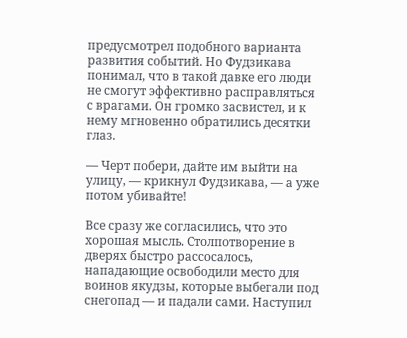предусмотрел подобного варианта развития событий. Но Фудзикава понимал, что в такой давке его люди не смогут эффективно расправляться с врагами. Он громко засвистел, и к нему мгновенно обратились десятки глаз.

— Черт побери, дайте им выйти на улицу, — крикнул Фудзикава, — а уже потом убивайте!

Все сразу же согласились, что это хорошая мысль. Столпотворение в дверях быстро рассосалось, нападающие освободили место для воинов якудзы, которые выбегали под снегопад — и падали сами. Наступил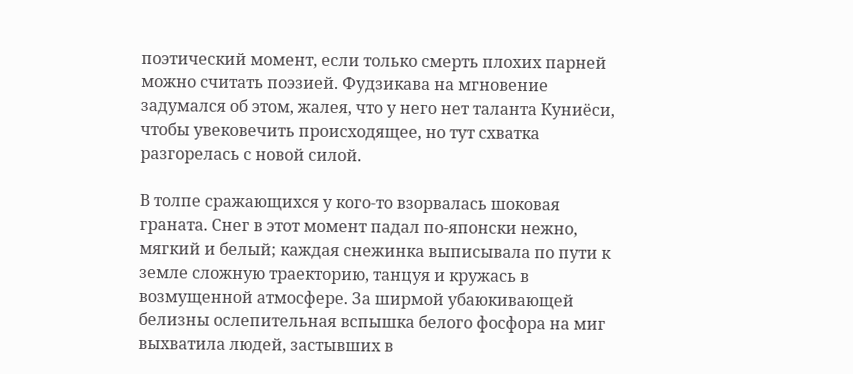поэтический момент, если только смерть плохих парней можно считать поэзией. Фудзикава на мгновение задумался об этом, жалея, что у него нет таланта Куниёси, чтобы увековечить происходящее, но тут схватка разгорелась с новой силой.

В толпе сражающихся у кого-то взорвалась шоковая граната. Снег в этот момент падал по-японски нежно, мягкий и белый; каждая снежинка выписывала по пути к земле сложную траекторию, танцуя и кружась в возмущенной атмосфере. За ширмой убаюкивающей белизны ослепительная вспышка белого фосфора на миг выхватила людей, застывших в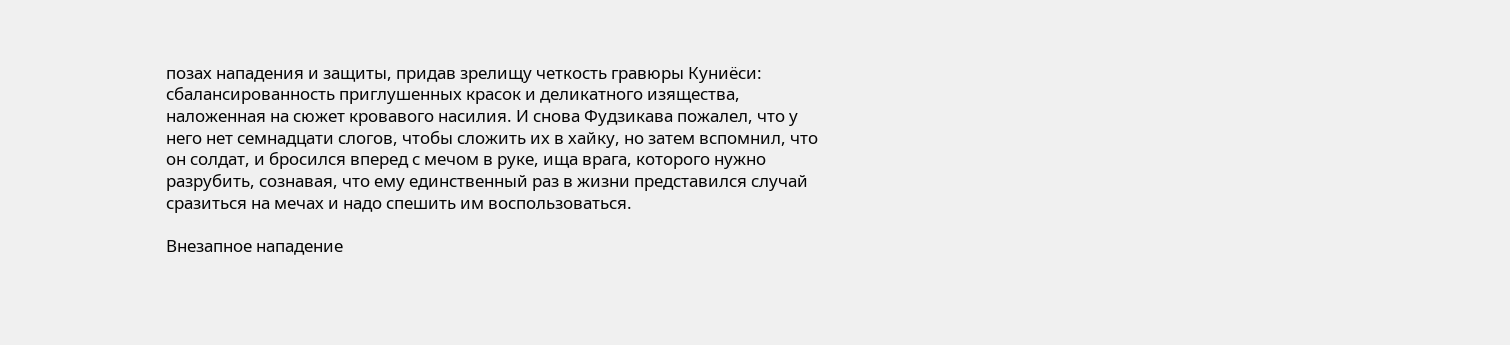позах нападения и защиты, придав зрелищу четкость гравюры Куниёси: сбалансированность приглушенных красок и деликатного изящества, наложенная на сюжет кровавого насилия. И снова Фудзикава пожалел, что у него нет семнадцати слогов, чтобы сложить их в хайку, но затем вспомнил, что он солдат, и бросился вперед с мечом в руке, ища врага, которого нужно разрубить, сознавая, что ему единственный раз в жизни представился случай сразиться на мечах и надо спешить им воспользоваться.

Внезапное нападение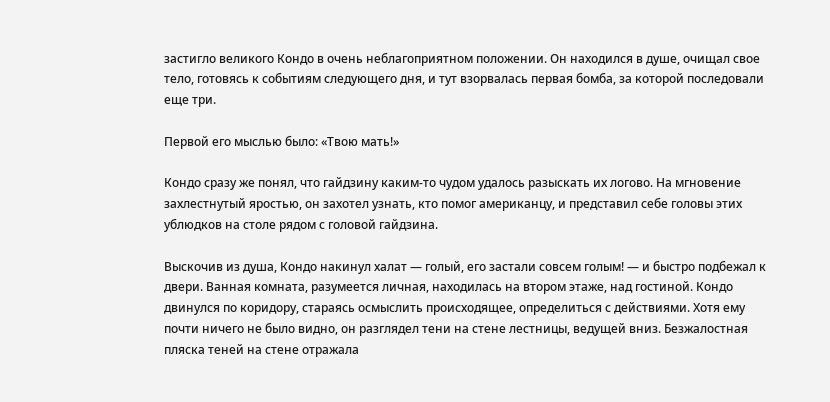застигло великого Кондо в очень неблагоприятном положении. Он находился в душе, очищал свое тело, готовясь к событиям следующего дня, и тут взорвалась первая бомба, за которой последовали еще три.

Первой его мыслью было: «Твою мать!»

Кондо сразу же понял, что гайдзину каким-то чудом удалось разыскать их логово. На мгновение захлестнутый яростью, он захотел узнать, кто помог американцу, и представил себе головы этих ублюдков на столе рядом с головой гайдзина.

Выскочив из душа, Кондо накинул халат — голый, его застали совсем голым! — и быстро подбежал к двери. Ванная комната, разумеется личная, находилась на втором этаже, над гостиной. Кондо двинулся по коридору, стараясь осмыслить происходящее, определиться с действиями. Хотя ему почти ничего не было видно, он разглядел тени на стене лестницы, ведущей вниз. Безжалостная пляска теней на стене отражала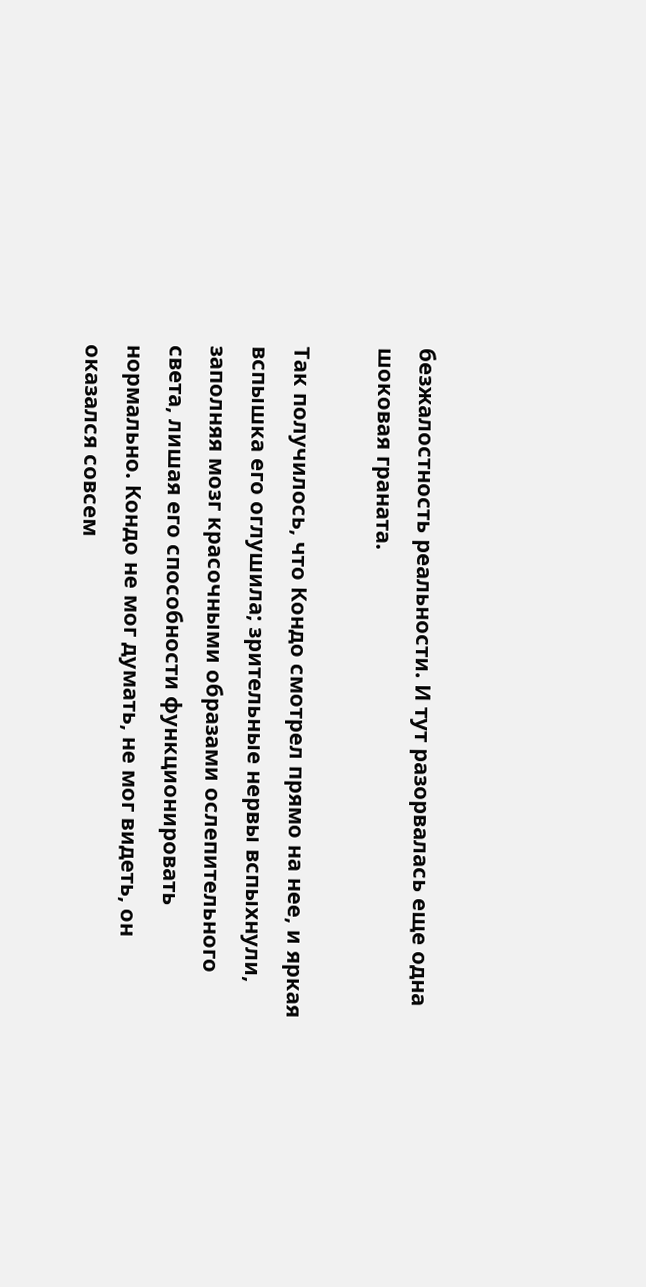безжалостность реальности. И тут разорвалась еще одна шоковая граната.

Так получилось, что Кондо смотрел прямо на нее, и яркая вспышка его оглушила; зрительные нервы вспыхнули, заполняя мозг красочными образами ослепительного света, лишая его способности функционировать нормально. Кондо не мог думать, не мог видеть, он оказался совсем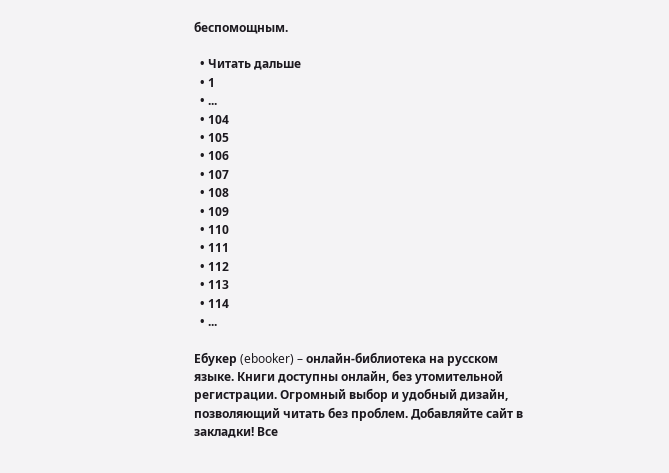беспомощным.

  • Читать дальше
  • 1
  • ...
  • 104
  • 105
  • 106
  • 107
  • 108
  • 109
  • 110
  • 111
  • 112
  • 113
  • 114
  • ...

Ебукер (ebooker) – онлайн-библиотека на русском языке. Книги доступны онлайн, без утомительной регистрации. Огромный выбор и удобный дизайн, позволяющий читать без проблем. Добавляйте сайт в закладки! Все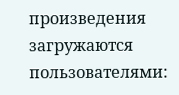произведения загружаются пользователями: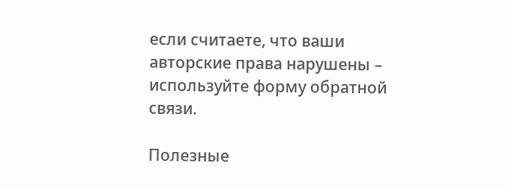если считаете, что ваши авторские права нарушены – используйте форму обратной связи.

Полезные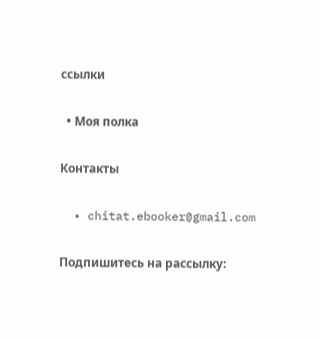ссылки

  • Моя полка

Контакты

  • chitat.ebooker@gmail.com

Подпишитесь на рассылку: